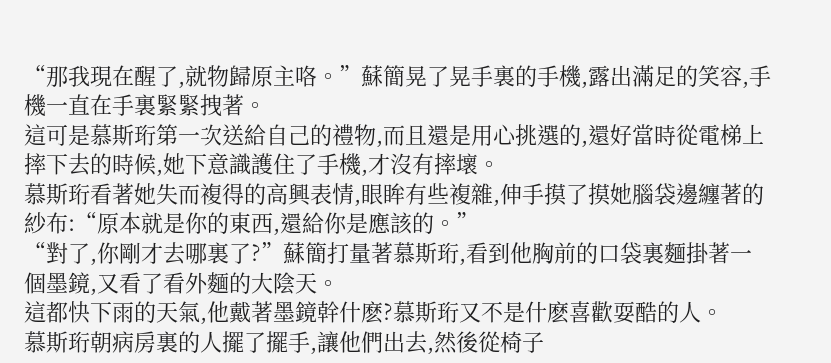“那我現在醒了,就物歸原主咯。”蘇簡晃了晃手裏的手機,露出滿足的笑容,手機一直在手裏緊緊拽著。
這可是慕斯珩第一次送給自己的禮物,而且還是用心挑選的,還好當時從電梯上摔下去的時候,她下意識護住了手機,才沒有摔壞。
慕斯珩看著她失而複得的高興表情,眼眸有些複雜,伸手摸了摸她腦袋邊纏著的紗布:“原本就是你的東西,還給你是應該的。”
“對了,你剛才去哪裏了?”蘇簡打量著慕斯珩,看到他胸前的口袋裏麵掛著一個墨鏡,又看了看外麵的大陰天。
這都快下雨的天氣,他戴著墨鏡幹什麽?慕斯珩又不是什麽喜歡耍酷的人。
慕斯珩朝病房裏的人擺了擺手,讓他們出去,然後從椅子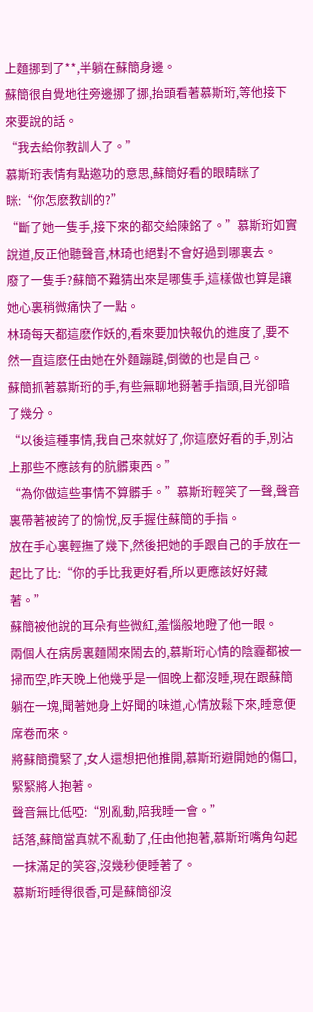上麵挪到了**,半躺在蘇簡身邊。
蘇簡很自覺地往旁邊挪了挪,抬頭看著慕斯珩,等他接下來要說的話。
“我去給你教訓人了。”
慕斯珩表情有點邀功的意思,蘇簡好看的眼睛眯了眯:“你怎麽教訓的?”
“斷了她一隻手,接下來的都交給陳銘了。”慕斯珩如實說道,反正他聽聲音,林琦也絕對不會好過到哪裏去。
廢了一隻手?蘇簡不難猜出來是哪隻手,這樣做也算是讓她心裏稍微痛快了一點。
林琦每天都這麽作妖的,看來要加快報仇的進度了,要不然一直這麽任由她在外麵蹦躂,倒黴的也是自己。
蘇簡抓著慕斯珩的手,有些無聊地掰著手指頭,目光卻暗了幾分。
“以後這種事情,我自己來就好了,你這麽好看的手,別沾上那些不應該有的肮髒東西。”
“為你做這些事情不算髒手。”慕斯珩輕笑了一聲,聲音裏帶著被誇了的愉悅,反手握住蘇簡的手指。
放在手心裏輕撫了幾下,然後把她的手跟自己的手放在一起比了比:“你的手比我更好看,所以更應該好好藏著。”
蘇簡被他說的耳朵有些微紅,羞惱般地瞪了他一眼。
兩個人在病房裏麵鬧來鬧去的,慕斯珩心情的陰霾都被一掃而空,昨天晚上他幾乎是一個晚上都沒睡,現在跟蘇簡躺在一塊,聞著她身上好聞的味道,心情放鬆下來,睡意便席卷而來。
將蘇簡攬緊了,女人還想把他推開,慕斯珩避開她的傷口,緊緊將人抱著。
聲音無比低啞:“別亂動,陪我睡一會。”
話落,蘇簡當真就不亂動了,任由他抱著,慕斯珩嘴角勾起一抹滿足的笑容,沒幾秒便睡著了。
慕斯珩睡得很香,可是蘇簡卻沒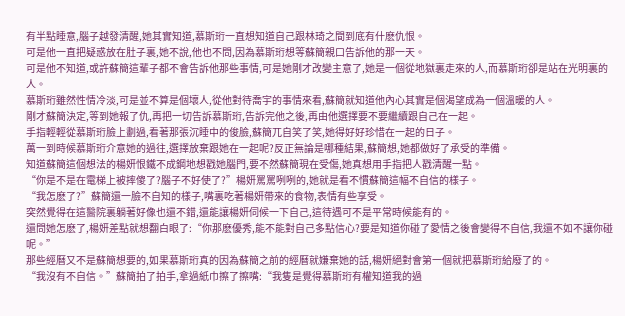有半點睡意,腦子越發清醒,她其實知道,慕斯珩一直想知道自己跟林琦之間到底有什麽仇恨。
可是他一直把疑惑放在肚子裏,她不說,他也不問,因為慕斯珩想等蘇簡親口告訴他的那一天。
可是他不知道,或許蘇簡這輩子都不會告訴他那些事情,可是她剛才改變主意了,她是一個從地獄裏走來的人,而慕斯珩卻是站在光明裏的人。
慕斯珩雖然性情冷淡,可是並不算是個壞人,從他對待喬宇的事情來看,蘇簡就知道他內心其實是個渴望成為一個溫暖的人。
剛才蘇簡決定,等到她報了仇,再把一切告訴慕斯珩,告訴完他之後,再由他選擇要不要繼續跟自己在一起。
手指輕輕從慕斯珩臉上劃過,看著那張沉睡中的俊臉,蘇簡兀自笑了笑,她得好好珍惜在一起的日子。
萬一到時候慕斯珩介意她的過往,選擇放棄跟她在一起呢?反正無論是哪種結果,蘇簡想,她都做好了承受的準備。
知道蘇簡這個想法的楊妍恨鐵不成鋼地想戳她腦門,要不然蘇簡現在受傷,她真想用手指把人戳清醒一點。
“你是不是在電梯上被摔傻了?腦子不好使了?”楊妍罵罵咧咧的,她就是看不慣蘇簡這幅不自信的樣子。
“我怎麽了?”蘇簡還一臉不自知的樣子,嘴裏吃著楊妍帶來的食物,表情有些享受。
突然覺得在這醫院裏躺著好像也還不錯,還能讓楊妍伺候一下自己,這待遇可不是平常時候能有的。
還問她怎麽了,楊妍差點就想翻白眼了:“你那麽優秀,能不能對自己多點信心?要是知道你碰了愛情之後會變得不自信,我還不如不讓你碰呢。”
那些經曆又不是蘇簡想要的,如果慕斯珩真的因為蘇簡之前的經曆就嫌棄她的話,楊妍絕對會第一個就把慕斯珩給廢了的。
“我沒有不自信。”蘇簡拍了拍手,拿過紙巾擦了擦嘴:“我隻是覺得慕斯珩有權知道我的過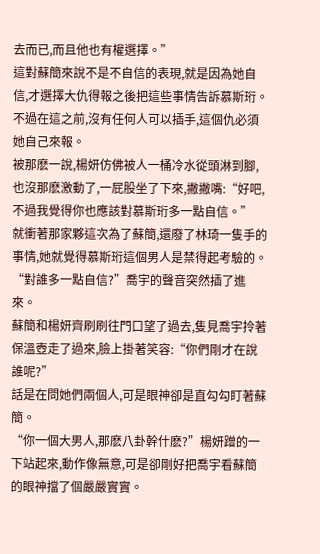去而已,而且他也有權選擇。”
這對蘇簡來說不是不自信的表現,就是因為她自信,才選擇大仇得報之後把這些事情告訴慕斯珩。
不過在這之前,沒有任何人可以插手,這個仇必須她自己來報。
被那麽一說,楊妍仿佛被人一桶冷水從頭淋到腳,也沒那麽激動了,一屁股坐了下來,撇撇嘴:“好吧,不過我覺得你也應該對慕斯珩多一點自信。”
就衝著那家夥這次為了蘇簡,還廢了林琦一隻手的事情,她就覺得慕斯珩這個男人是禁得起考驗的。
“對誰多一點自信?”喬宇的聲音突然插了進來。
蘇簡和楊妍齊刷刷往門口望了過去,隻見喬宇拎著保溫壺走了過來,臉上掛著笑容:“你們剛才在說誰呢?”
話是在問她們兩個人,可是眼神卻是直勾勾盯著蘇簡。
“你一個大男人,那麽八卦幹什麽?”楊妍蹭的一下站起來,動作像無意,可是卻剛好把喬宇看蘇簡的眼神擋了個嚴嚴實實。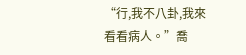“行,我不八卦,我來看看病人。”喬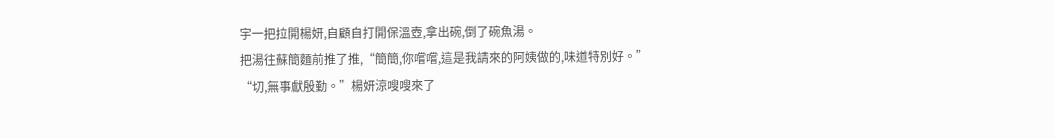宇一把拉開楊妍,自顧自打開保溫壺,拿出碗,倒了碗魚湯。
把湯往蘇簡麵前推了推,“簡簡,你嚐嚐,這是我請來的阿姨做的,味道特別好。”
“切,無事獻殷勤。”楊妍涼嗖嗖來了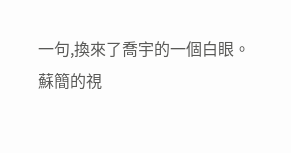一句,換來了喬宇的一個白眼。
蘇簡的視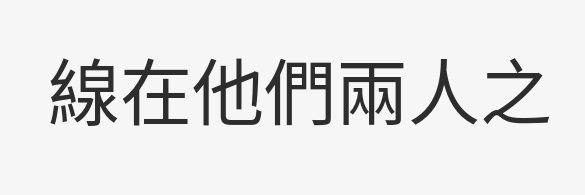線在他們兩人之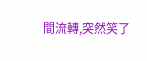間流轉,突然笑了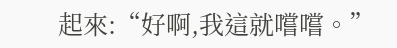起來:“好啊,我這就嚐嚐。”